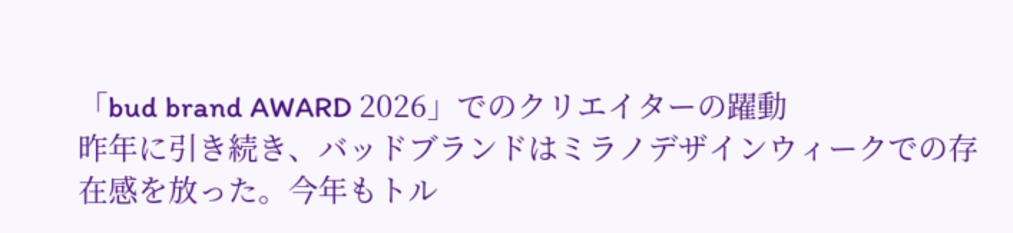「bud brand AWARD 2026」でのクリエイターの躍動
昨年に引き続き、バッドブランドはミラノデザインウィークでの存在感を放った。今年もトル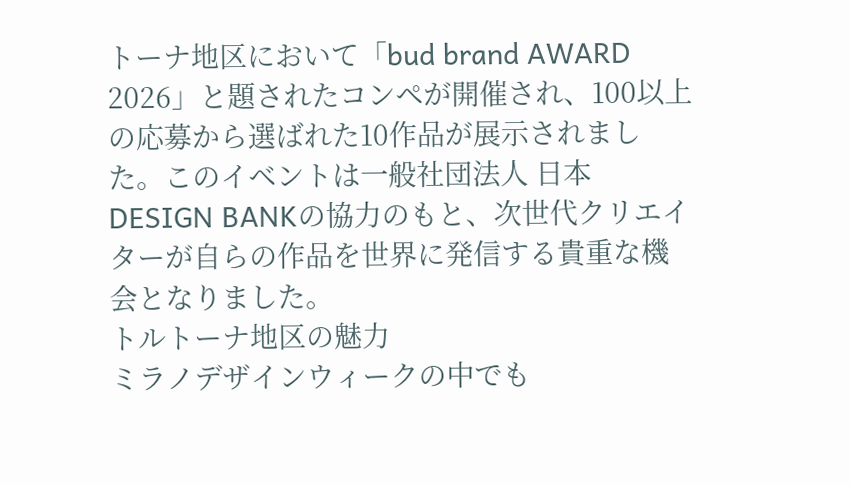トーナ地区において「bud brand AWARD 2026」と題されたコンペが開催され、100以上の応募から選ばれた10作品が展示されました。このイベントは一般社団法人 日本DESIGN BANKの協力のもと、次世代クリエイターが自らの作品を世界に発信する貴重な機会となりました。
トルトーナ地区の魅力
ミラノデザインウィークの中でも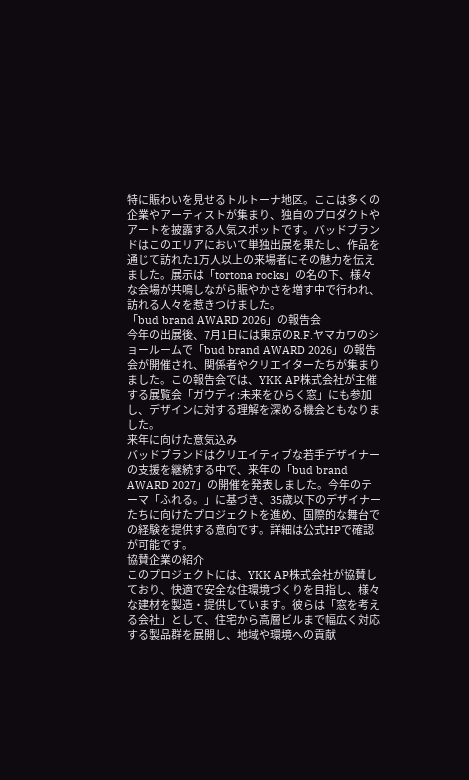特に賑わいを見せるトルトーナ地区。ここは多くの企業やアーティストが集まり、独自のプロダクトやアートを披露する人気スポットです。バッドブランドはこのエリアにおいて単独出展を果たし、作品を通じて訪れた1万人以上の来場者にその魅力を伝えました。展示は「tortona rocks」の名の下、様々な会場が共鳴しながら賑やかさを増す中で行われ、訪れる人々を惹きつけました。
「bud brand AWARD 2026」の報告会
今年の出展後、7月1日には東京のR.F.ヤマカワのショールームで「bud brand AWARD 2026」の報告会が開催され、関係者やクリエイターたちが集まりました。この報告会では、YKK AP株式会社が主催する展覧会「ガウディ:未来をひらく窓」にも参加し、デザインに対する理解を深める機会ともなりました。
来年に向けた意気込み
バッドブランドはクリエイティブな若手デザイナーの支援を継続する中で、来年の「bud brand AWARD 2027」の開催を発表しました。今年のテーマ「ふれる。」に基づき、35歳以下のデザイナーたちに向けたプロジェクトを進め、国際的な舞台での経験を提供する意向です。詳細は公式HPで確認が可能です。
協賛企業の紹介
このプロジェクトには、YKK AP株式会社が協賛しており、快適で安全な住環境づくりを目指し、様々な建材を製造・提供しています。彼らは「窓を考える会社」として、住宅から高層ビルまで幅広く対応する製品群を展開し、地域や環境への貢献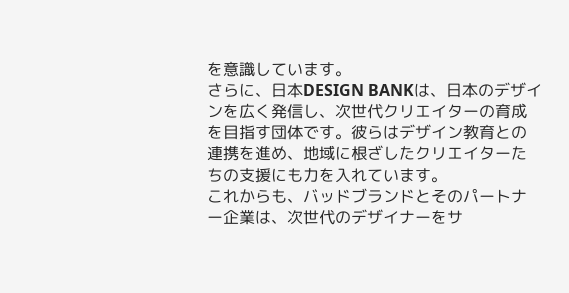を意識しています。
さらに、日本DESIGN BANKは、日本のデザインを広く発信し、次世代クリエイターの育成を目指す団体です。彼らはデザイン教育との連携を進め、地域に根ざしたクリエイターたちの支援にも力を入れています。
これからも、バッドブランドとそのパートナー企業は、次世代のデザイナーをサ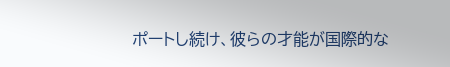ポートし続け、彼らの才能が国際的な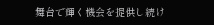舞台で輝く機会を提供し続け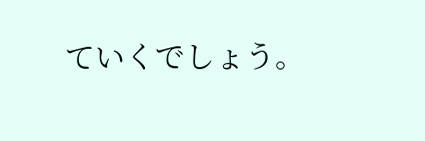ていくでしょう。